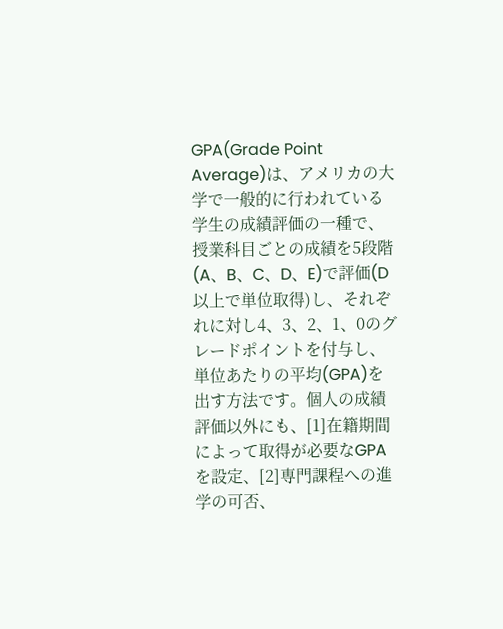GPA(Grade Point Average)は、アメリカの大学で一般的に行われている学生の成績評価の一種で、授業科目ごとの成績を5段階(A、B、C、D、E)で評価(D以上で単位取得)し、それぞれに対し4、3、2、1、0のグレードポイントを付与し、単位あたりの平均(GPA)を出す方法です。個人の成績評価以外にも、[1]在籍期間によって取得が必要なGPAを設定、[2]専門課程への進学の可否、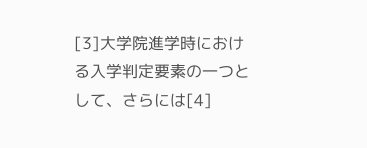[3]大学院進学時における入学判定要素の一つとして、さらには[4]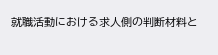就職活動における求人側の判断材料と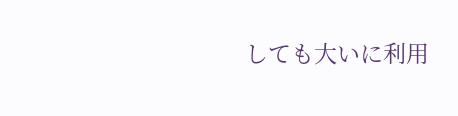しても大いに利用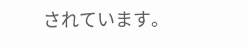されています。